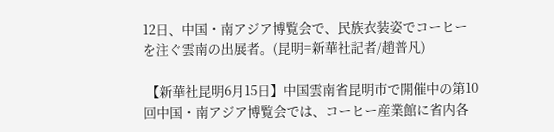12日、中国・南アジア博覧会で、民族衣装姿でコーヒーを注ぐ雲南の出展者。(昆明=新華社記者/趙普凡)

 【新華社昆明6月15日】中国雲南省昆明市で開催中の第10回中国・南アジア博覧会では、コーヒー産業館に省内各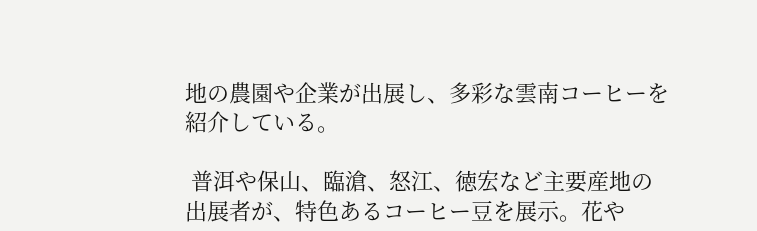地の農園や企業が出展し、多彩な雲南コーヒーを紹介している。

 普洱や保山、臨滄、怒江、徳宏など主要産地の出展者が、特色あるコーヒー豆を展示。花や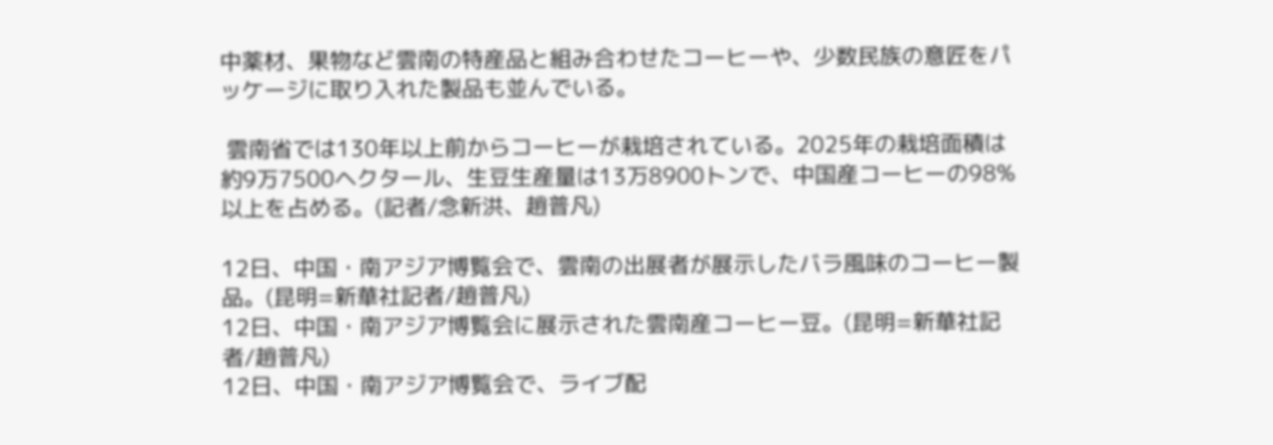中薬材、果物など雲南の特産品と組み合わせたコーヒーや、少数民族の意匠をパッケージに取り入れた製品も並んでいる。

 雲南省では130年以上前からコーヒーが栽培されている。2025年の栽培面積は約9万7500ヘクタール、生豆生産量は13万8900トンで、中国産コーヒーの98%以上を占める。(記者/念新洪、趙普凡)

12日、中国・南アジア博覧会で、雲南の出展者が展示したバラ風味のコーヒー製品。(昆明=新華社記者/趙普凡)
12日、中国・南アジア博覧会に展示された雲南産コーヒー豆。(昆明=新華社記者/趙普凡)
12日、中国・南アジア博覧会で、ライブ配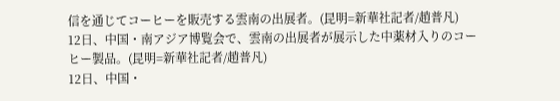信を通じてコーヒーを販売する雲南の出展者。(昆明=新華社記者/趙普凡)
12日、中国・南アジア博覧会で、雲南の出展者が展示した中薬材入りのコーヒー製品。(昆明=新華社記者/趙普凡)
12日、中国・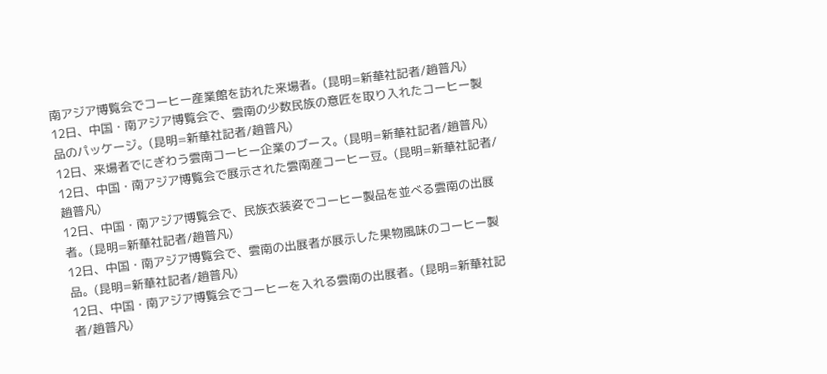南アジア博覧会でコーヒー産業館を訪れた来場者。(昆明=新華社記者/趙普凡)
12日、中国・南アジア博覧会で、雲南の少数民族の意匠を取り入れたコーヒー製品のパッケージ。(昆明=新華社記者/趙普凡)
12日、来場者でにぎわう雲南コーヒー企業のブース。(昆明=新華社記者/趙普凡)
12日、中国・南アジア博覧会で展示された雲南産コーヒー豆。(昆明=新華社記者/趙普凡)
12日、中国・南アジア博覧会で、民族衣装姿でコーヒー製品を並べる雲南の出展者。(昆明=新華社記者/趙普凡)
12日、中国・南アジア博覧会で、雲南の出展者が展示した果物風味のコーヒー製品。(昆明=新華社記者/趙普凡)
12日、中国・南アジア博覧会でコーヒーを入れる雲南の出展者。(昆明=新華社記者/趙普凡)